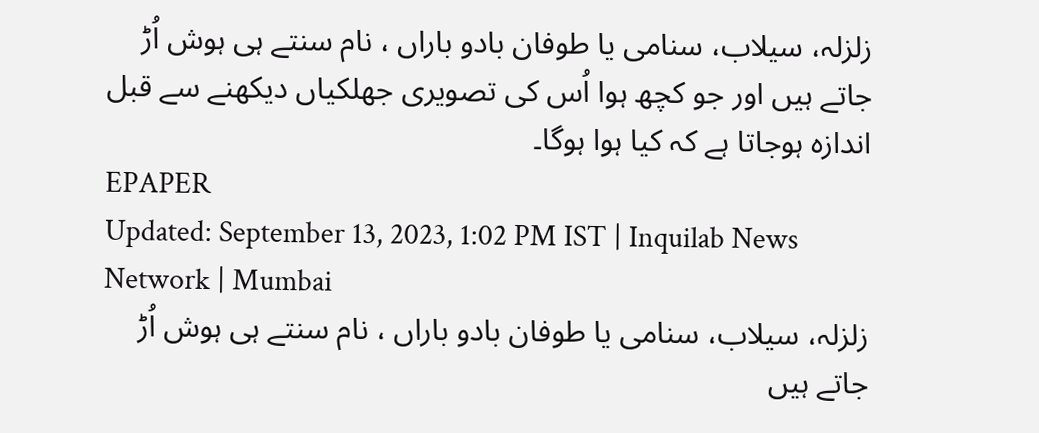زلزلہ، سیلاب، سنامی یا طوفان بادو باراں ، نام سنتے ہی ہوش اُڑ جاتے ہیں اور جو کچھ ہوا اُس کی تصویری جھلکیاں دیکھنے سے قبل اندازہ ہوجاتا ہے کہ کیا ہوا ہوگا۔
EPAPER
Updated: September 13, 2023, 1:02 PM IST | Inquilab News Network | Mumbai
زلزلہ، سیلاب، سنامی یا طوفان بادو باراں ، نام سنتے ہی ہوش اُڑ جاتے ہیں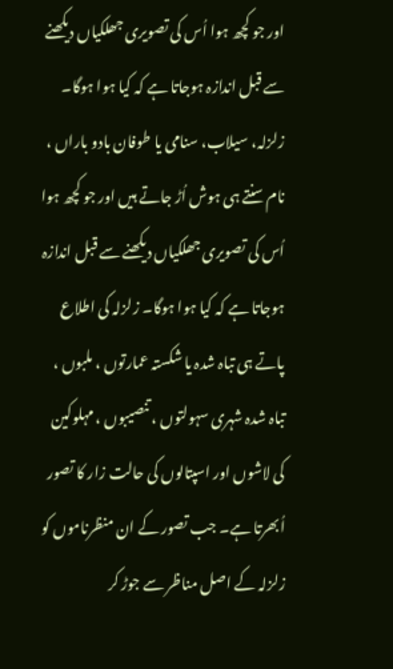اور جو کچھ ہوا اُس کی تصویری جھلکیاں دیکھنے سے قبل اندازہ ہوجاتا ہے کہ کیا ہوا ہوگا۔
زلزلہ، سیلاب، سنامی یا طوفان بادو باراں ، نام سنتے ہی ہوش اُڑ جاتے ہیں اور جو کچھ ہوا اُس کی تصویری جھلکیاں دیکھنے سے قبل اندازہ ہوجاتا ہے کہ کیا ہوا ہوگا۔ زلزلہ کی اطلاع پاتے ہی تباہ شدہ یا شکستہ عمارتوں ، ملبوں ، تباہ شدہ شہری سہولتوں ، تنصیبوں ، مہلوکین کی لاشوں اور اسپتالوں کی حالت زار کا تصور اُبھرتا ہے۔ جب تصور کے ان منظرناموں کو زلزلہ کے اصل مناظر سے جوڑ کر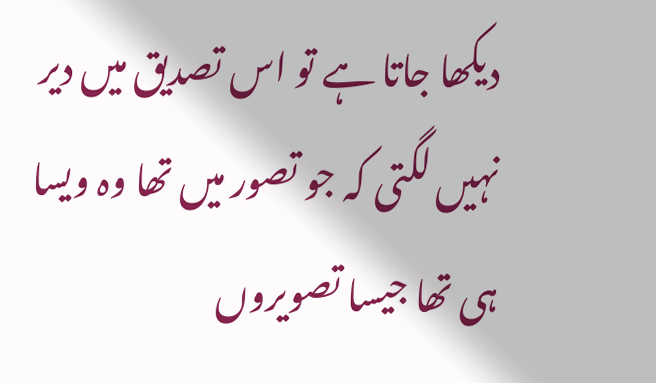دیکھا جاتا ہے تو اس تصدیق میں دیر نہیں لگتی کہ جو تصور میں تھا وہ ویسا ہی تھا جیسا تصویروں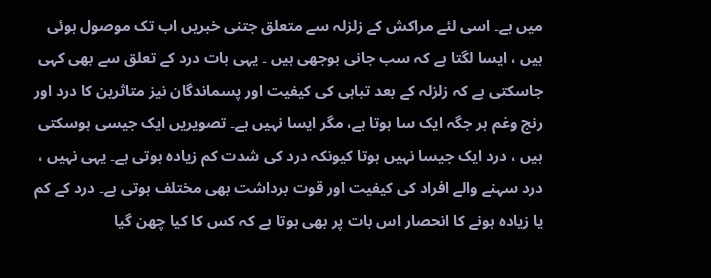میں ہے۔ اسی لئے مراکش کے زلزلہ سے متعلق جتنی خبریں اب تک موصول ہوئی ہیں ، ایسا لگتا ہے کہ سب جانی بوجھی ہیں ۔ یہی بات درد کے تعلق سے بھی کہی جاسکتی ہے کہ زلزلہ کے بعد تباہی کی کیفیت اور پسماندگان نیز متاثرین کا درد اور رنج وغم ہر جگہ ایک سا ہوتا ہے، مگر ایسا نہیں ہے۔ تصویریں ایک جیسی ہوسکتی ہیں ، درد ایک جیسا نہیں ہوتا کیونکہ درد کی شدت کم زیادہ ہوتی ہے۔ یہی نہیں ، درد سہنے والے افراد کی کیفیت اور قوت برداشت بھی مختلف ہوتی ہے۔ درد کے کم یا زیادہ ہونے کا انحصار اس بات پر بھی ہوتا ہے کہ کس کا کیا چھن گیا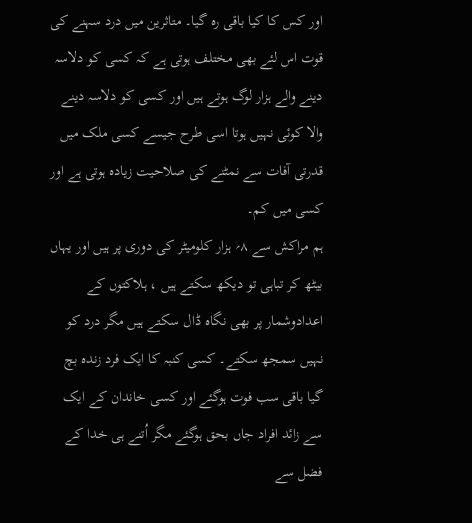اور کس کا کیا باقی رہ گیا۔ متاثرین میں درد سہنے کی قوت اس لئے بھی مختلف ہوتی ہے کہ کسی کو دلاسہ دینے والے ہزار لوگ ہوتے ہیں اور کسی کو دلاسہ دینے والا کوئی نہیں ہوتا اسی طرح جیسے کسی ملک میں قدرتی آفات سے نمٹنے کی صلاحیت زیادہ ہوتی ہے اور کسی میں کم۔
ہم مراکش سے ۸؍ ہزار کلومیٹر کی دوری پر ہیں اور یہاں بیٹھ کر تباہی تو دیکھ سکتے ہیں ، ہلاکتوں کے اعدادوشمار پر بھی نگاہ ڈال سکتے ہیں مگر درد کو نہیں سمجھ سکتے۔ کسی کنبہ کا ایک فرد زندہ بچ گیا باقی سب فوت ہوگئے اور کسی خاندان کے ایک سے زائد افراد جاں بحق ہوگئے مگر اُتنے ہی خدا کے فضل سے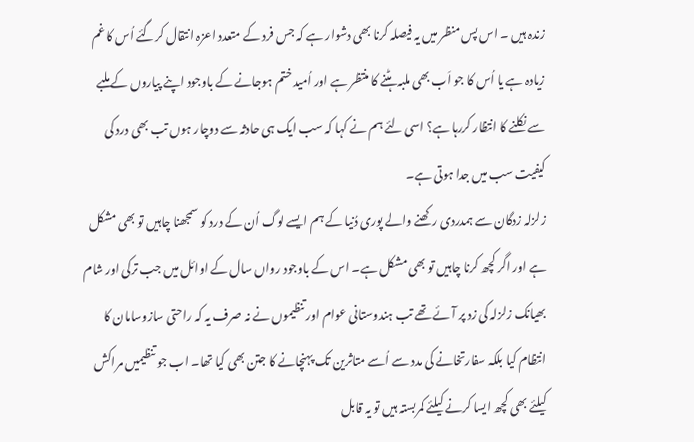زندہ ہیں ۔ اس پس منظر میں یہ فیصلہ کرنا بھی دشوار ہے کہ جس فرد کے متعدد اعزہ انتقال کرگئے اُس کا غم زیادہ ہے یا اُس کا جو اَب بھی ملبہ ہٹنے کا منتظر ہے اور اُمید ختم ہوجانے کے باوجود اپنے پیاروں کے ملبے سے نکلنے کا انتظار کررہا ہے؟ اسی لئے ہم نے کہا کہ سب ایک ہی حادثہ سے دوچار ہوں تب بھی درد کی کیفیت سب میں جدا ہوتی ہے۔
زلزلہ زدگان سے ہمدردی رکھنے والے پوری دُنیا کے ہم ایسے لوگ اُن کے درد کو سمجھنا چاہیں تو بھی مشکل ہے اور اگر کچھ کرنا چاہیں تو بھی مشکل ہے۔ اس کے باوجود رواں سال کے اوائل میں جب ترکی اور شام بھیانک زلزلہ کی زد پر آئے تھے تب ہندوستانی عوام اور تنظیموں نے نہ صرف یہ کہ راحتی سازوسامان کا انتظام کیا بلکہ سفارتخانے کی مدد سے اُسے متاثرین تک پہنچانے کا جتن بھی کیا تھا۔ اب جو تنظیمیں مراکش کیلئے بھی کچھ ایسا کرنے کیلئے کمربستہ ہیں تو یہ قابل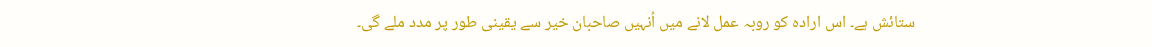ستائش ہے۔ اس ارادہ کو روبہ عمل لانے میں اُنہیں صاحبان خیر سے یقینی طور پر مدد ملے گی۔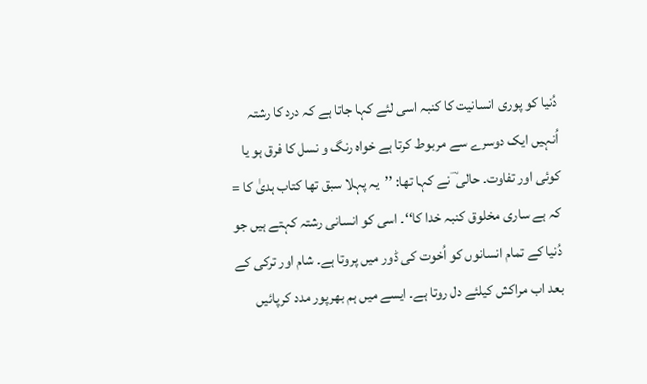دُنیا کو پوری انسانیت کا کنبہ اسی لئے کہا جاتا ہے کہ درد کا رشتہ اُنہیں ایک دوسرے سے مربوط کرتا ہے خواہ رنگ و نسل کا فرق ہو یا کوئی اور تفاوت۔ حالی ؔ نے کہا تھا: ’’یہ پہلا سبق تھا کتاب ہدیٰ کا = کہ ہے ساری مخلوق کنبہ خدا کا‘‘۔ اسی کو انسانی رشتہ کہتے ہیں جو دُنیا کے تمام انسانوں کو اُخوت کی ڈور میں پروتا ہے۔ شام اور ترکی کے بعد اب مراکش کیلئے دل روتا ہے۔ ایسے میں ہم بھرپور مدد کرپائیں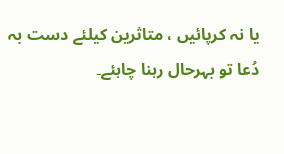یا نہ کرپائیں ، متاثرین کیلئے دست بہ دُعا تو بہرحال رہنا چاہئے۔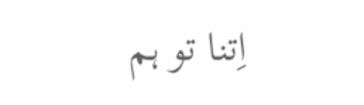اِتنا تو ہم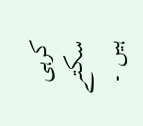کرہی سکتے ہیں ۔